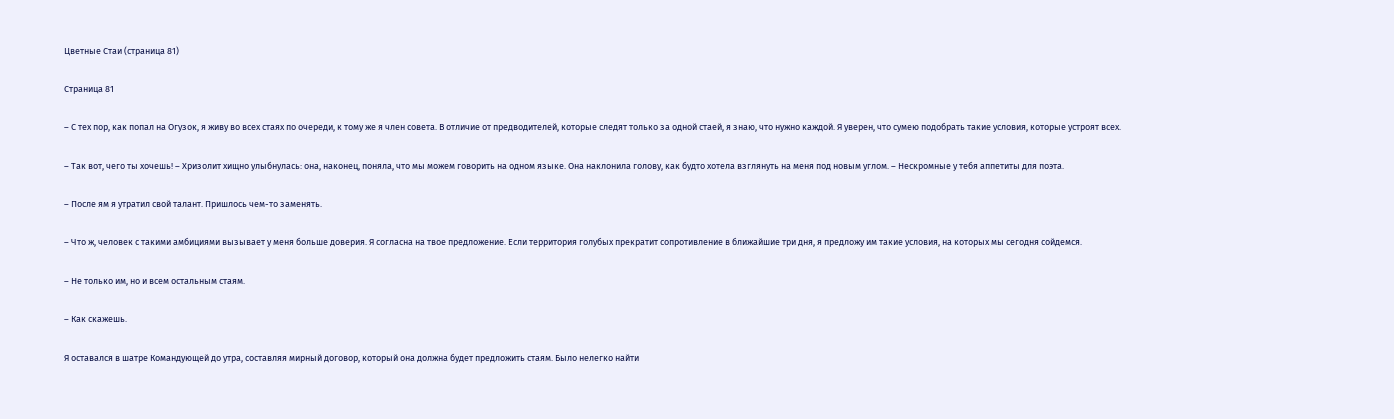Цветные Стаи (страница 81)

Страница 81

– С тех пор, как попал на Огузок, я живу во всех стаях по очереди, к тому же я член совета. В отличие от предводителей, которые следят только за одной стаей, я знаю, что нужно каждой. Я уверен, что сумею подобрать такие условия, которые устроят всех.

– Так вот, чего ты хочешь! – Хризолит хищно улыбнулась: она, наконец, поняла, что мы можем говорить на одном языке. Она наклонила голову, как будто хотела взглянуть на меня под новым углом. – Нескромные у тебя аппетиты для поэта.

– После ям я утратил свой талант. Пришлось чем-то заменять.

– Что ж, человек с такими амбициями вызывает у меня больше доверия. Я согласна на твое предложение. Если территория голубых прекратит сопротивление в ближайшие три дня, я предложу им такие условия, на которых мы сегодня сойдемся.

– Не только им, но и всем остальным стаям.

– Как скажешь.

Я оставался в шатре Командующей до утра, составляя мирный договор, который она должна будет предложить стаям. Было нелегко найти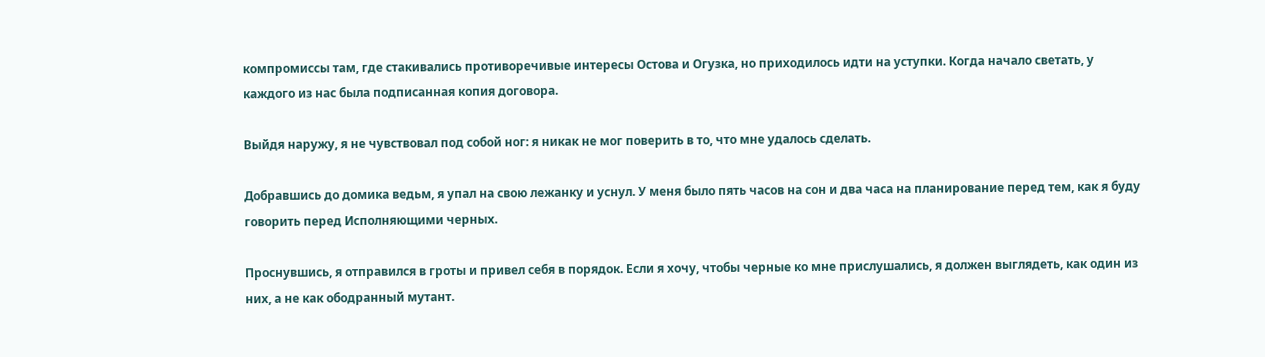компромиссы там, где стакивались противоречивые интересы Остова и Огузка, но приходилось идти на уступки. Когда начало светать, у каждого из нас была подписанная копия договора.

Выйдя наружу, я не чувствовал под собой ног: я никак не мог поверить в то, что мне удалось сделать.

Добравшись до домика ведьм, я упал на свою лежанку и уснул. У меня было пять часов на сон и два часа на планирование перед тем, как я буду говорить перед Исполняющими черных.

Проснувшись, я отправился в гроты и привел себя в порядок. Если я хочу, чтобы черные ко мне прислушались, я должен выглядеть, как один из них, а не как ободранный мутант.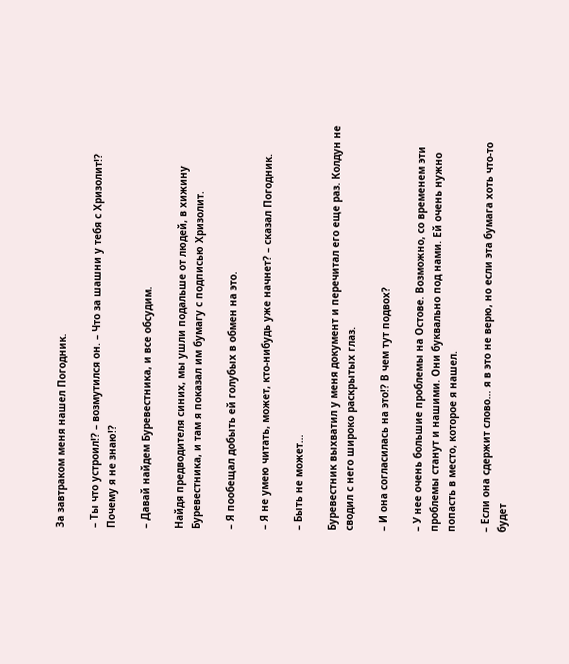За завтраком меня нашел Погодник.

– Ты что устроил!? – возмутился он. – Что за шашни у тебя с Хризолит!? Почему я не знаю!?

– Давай найдем Буревестника, и все обсудим.

Найдя предводителя синих, мы ушли подальше от людей, в хижину Буревестника, и там я показал им бумагу с подписью Хризолит.

– Я пообещал добыть ей голубых в обмен на это.

– Я не умею читать, может, кто-нибудь уже начнет? – сказал Погодник.

– Быть не может…

Буревестник выхватил у меня документ и перечитал его еще раз. Колдун не сводил с него широко раскрытых глаз.

– И она согласилась на это!? В чем тут подвох?

– У нее очень большие проблемы на Остове. Возможно, со временем эти проблемы станут и нашими. Они буквально под нами. Ей очень нужно попасть в место, которое я нашел.

– Если она сдержит слово… я в это не верю, но если эта бумага хоть что-то будет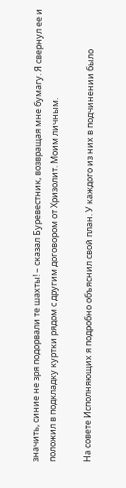значить, синие не зря подорвали те шахты! – сказал Буревестник, возвращая мне бумагу. Я свернул ее и положил в подкладку куртки рядом с другим договором от Хризолит. Моим личным.

На совете Исполняющих я подробно объяснил свой план. У каждого из них в подчинении было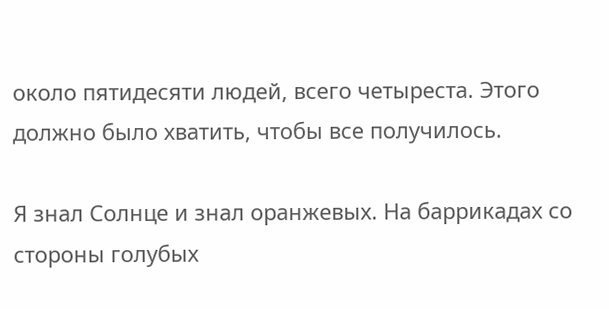около пятидесяти людей, всего четыреста. Этого должно было хватить, чтобы все получилось.

Я знал Солнце и знал оранжевых. На баррикадах со стороны голубых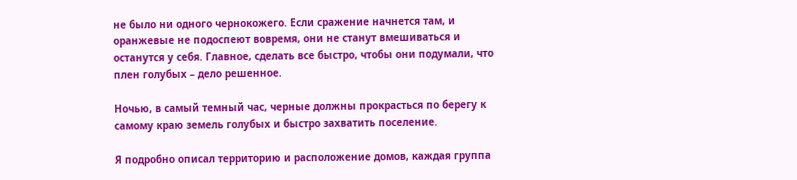не было ни одного чернокожего. Если сражение начнется там, и оранжевые не подоспеют вовремя, они не станут вмешиваться и останутся у себя. Главное, сделать все быстро, чтобы они подумали, что плен голубых – дело решенное.

Ночью, в самый темный час, черные должны прокрасться по берегу к самому краю земель голубых и быстро захватить поселение.

Я подробно описал территорию и расположение домов, каждая группа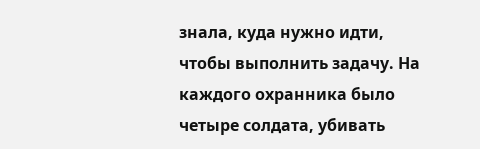знала, куда нужно идти, чтобы выполнить задачу. На каждого охранника было четыре солдата, убивать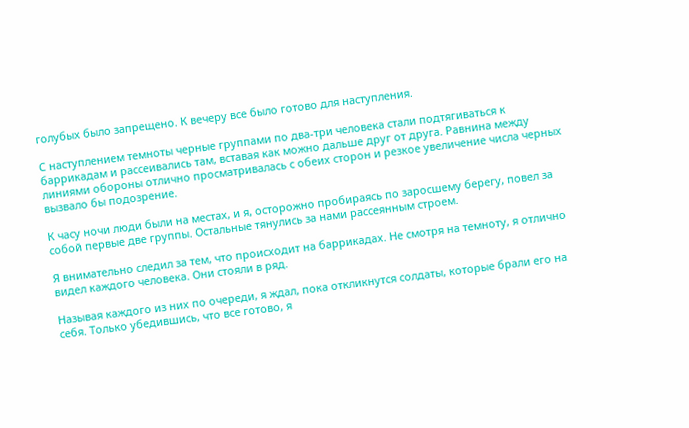голубых было запрещено. К вечеру все было готово для наступления.

С наступлением темноты черные группами по два-три человека стали подтягиваться к баррикадам и рассеивались там, вставая как можно дальше друг от друга. Равнина между линиями обороны отлично просматривалась с обеих сторон и резкое увеличение числа черных вызвало бы подозрение.

К часу ночи люди были на местах, и я, осторожно пробираясь по заросшему берегу, повел за собой первые две группы. Остальные тянулись за нами рассеянным строем.

Я внимательно следил за тем, что происходит на баррикадах. Не смотря на темноту, я отлично видел каждого человека. Они стояли в ряд.

Называя каждого из них по очереди, я ждал, пока откликнутся солдаты, которые брали его на себя. Только убедившись, что все готово, я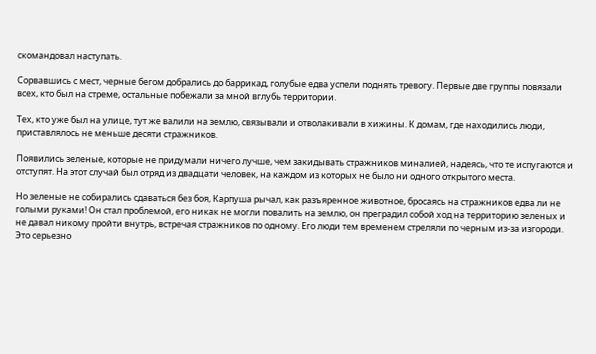скомандовал наступать.

Сорвавшись с мест, черные бегом добрались до баррикад, голубые едва успели поднять тревогу. Первые две группы повязали всех, кто был на стреме, остальные побежали за мной вглубь территории.

Тех, кто уже был на улице, тут же валили на землю, связывали и отволакивали в хижины. К домам, где находились люди, приставлялось не меньше десяти стражников.

Появились зеленые, которые не придумали ничего лучше, чем закидывать стражников миналией, надеясь, что те испугаются и отступят. На этот случай был отряд из двадцати человек, на каждом из которых не было ни одного открытого места.

Но зеленые не собирались сдаваться без боя, Карпуша рычал, как разъяренное животное, бросаясь на стражников едва ли не голыми руками! Он стал проблемой, его никак не могли повалить на землю, он преградил собой ход на территорию зеленых и не давал никому пройти внутрь, встречая стражников по одному. Его люди тем временем стреляли по черным из-за изгороди. Это серьезно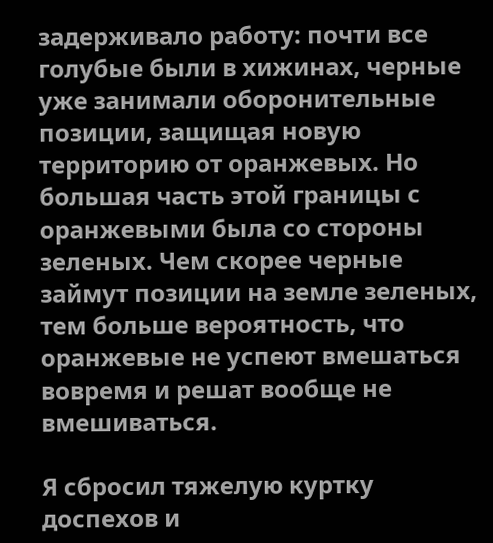задерживало работу: почти все голубые были в хижинах, черные уже занимали оборонительные позиции, защищая новую территорию от оранжевых. Но большая часть этой границы с оранжевыми была со стороны зеленых. Чем скорее черные займут позиции на земле зеленых, тем больше вероятность, что оранжевые не успеют вмешаться вовремя и решат вообще не вмешиваться.

Я сбросил тяжелую куртку доспехов и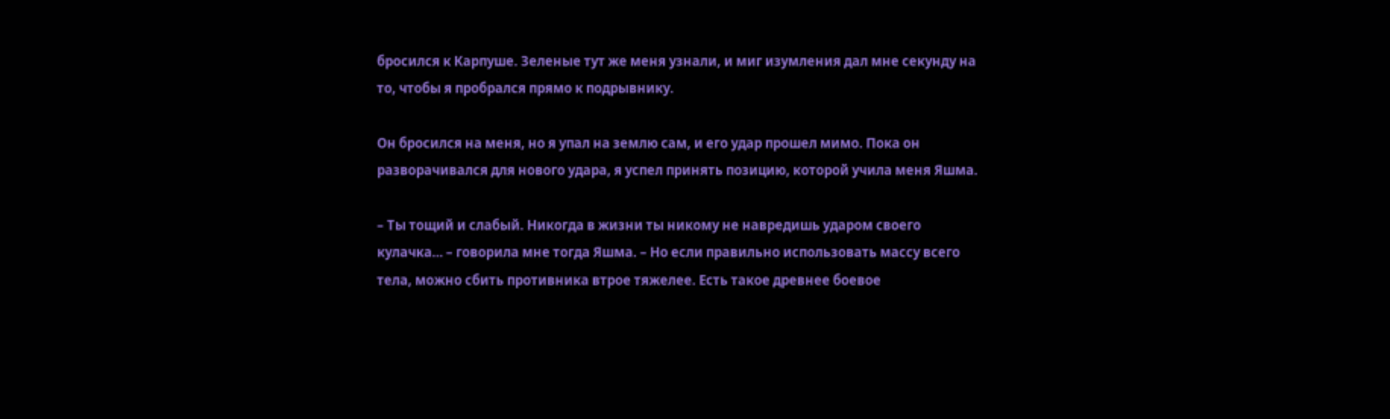бросился к Карпуше. Зеленые тут же меня узнали, и миг изумления дал мне секунду на то, чтобы я пробрался прямо к подрывнику.

Он бросился на меня, но я упал на землю сам, и его удар прошел мимо. Пока он разворачивался для нового удара, я успел принять позицию, которой учила меня Яшма.

– Ты тощий и слабый. Никогда в жизни ты никому не навредишь ударом своего кулачка… – говорила мне тогда Яшма. – Но если правильно использовать массу всего тела, можно сбить противника втрое тяжелее. Есть такое древнее боевое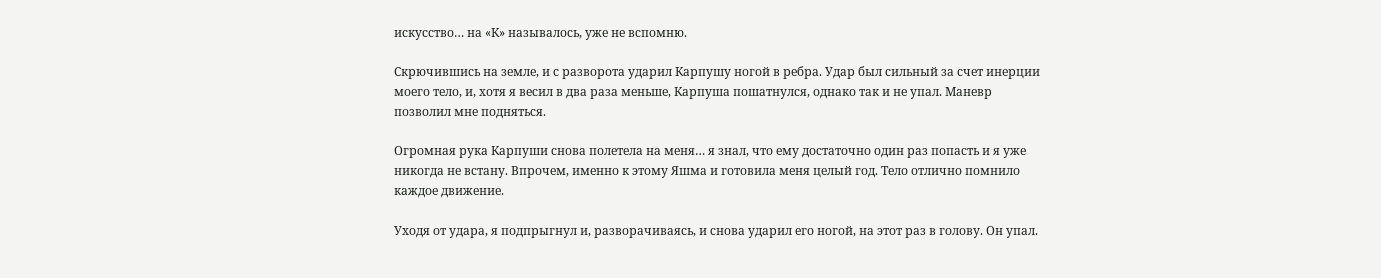искусство… на «К» называлось, уже не вспомню.

Скрючившись на земле, и с разворота ударил Карпушу ногой в ребра. Удар был сильный за счет инерции моего тело, и, хотя я весил в два раза меньше, Карпуша пошатнулся, однако так и не упал. Маневр позволил мне подняться.

Огромная рука Карпуши снова полетела на меня… я знал, что ему достаточно один раз попасть и я уже никогда не встану. Впрочем, именно к этому Яшма и готовила меня целый год. Тело отлично помнило каждое движение.

Уходя от удара, я подпрыгнул и, разворачиваясь, и снова ударил его ногой, на этот раз в голову. Он упал.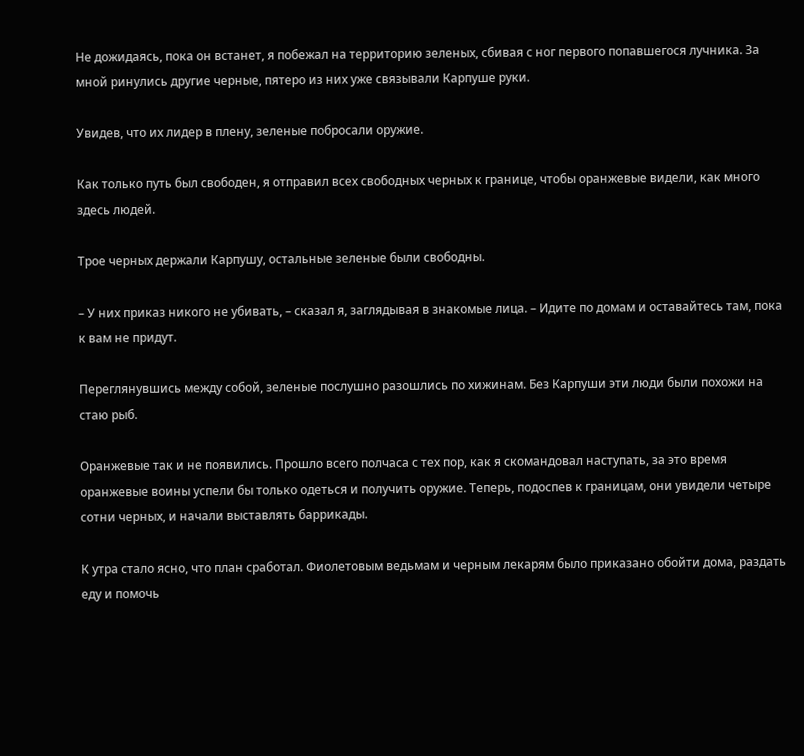Не дожидаясь, пока он встанет, я побежал на территорию зеленых, сбивая с ног первого попавшегося лучника. За мной ринулись другие черные, пятеро из них уже связывали Карпуше руки.

Увидев, что их лидер в плену, зеленые побросали оружие.

Как только путь был свободен, я отправил всех свободных черных к границе, чтобы оранжевые видели, как много здесь людей.

Трое черных держали Карпушу, остальные зеленые были свободны.

– У них приказ никого не убивать, – сказал я, заглядывая в знакомые лица. – Идите по домам и оставайтесь там, пока к вам не придут.

Переглянувшись между собой, зеленые послушно разошлись по хижинам. Без Карпуши эти люди были похожи на стаю рыб.

Оранжевые так и не появились. Прошло всего полчаса с тех пор, как я скомандовал наступать, за это время оранжевые воины успели бы только одеться и получить оружие. Теперь, подоспев к границам, они увидели четыре сотни черных, и начали выставлять баррикады.

К утра стало ясно, что план сработал. Фиолетовым ведьмам и черным лекарям было приказано обойти дома, раздать еду и помочь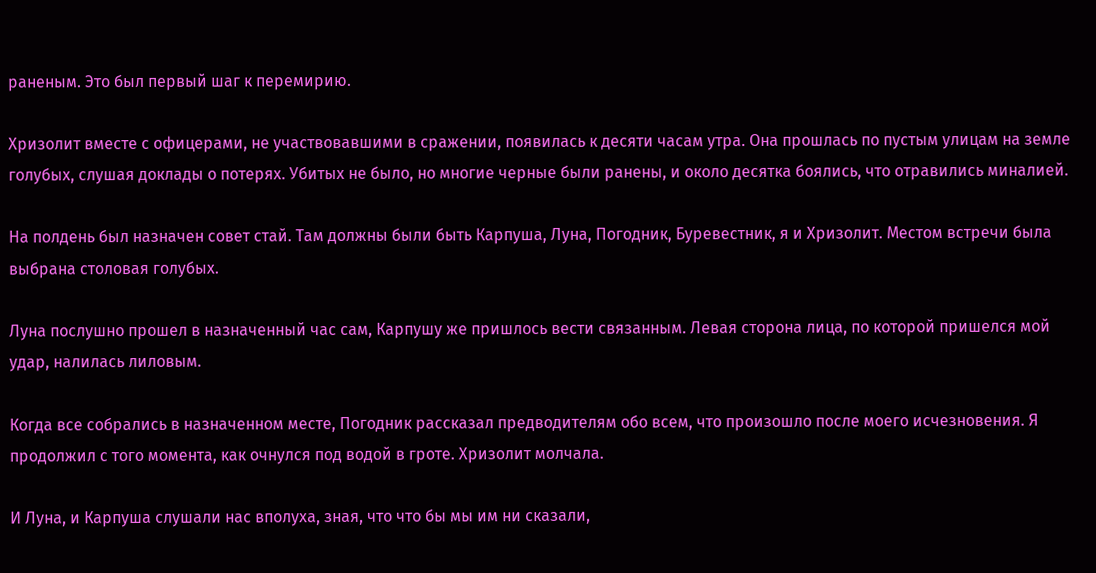раненым. Это был первый шаг к перемирию.

Хризолит вместе с офицерами, не участвовавшими в сражении, появилась к десяти часам утра. Она прошлась по пустым улицам на земле голубых, слушая доклады о потерях. Убитых не было, но многие черные были ранены, и около десятка боялись, что отравились миналией.

На полдень был назначен совет стай. Там должны были быть Карпуша, Луна, Погодник, Буревестник, я и Хризолит. Местом встречи была выбрана столовая голубых.

Луна послушно прошел в назначенный час сам, Карпушу же пришлось вести связанным. Левая сторона лица, по которой пришелся мой удар, налилась лиловым.

Когда все собрались в назначенном месте, Погодник рассказал предводителям обо всем, что произошло после моего исчезновения. Я продолжил с того момента, как очнулся под водой в гроте. Хризолит молчала.

И Луна, и Карпуша слушали нас вполуха, зная, что что бы мы им ни сказали,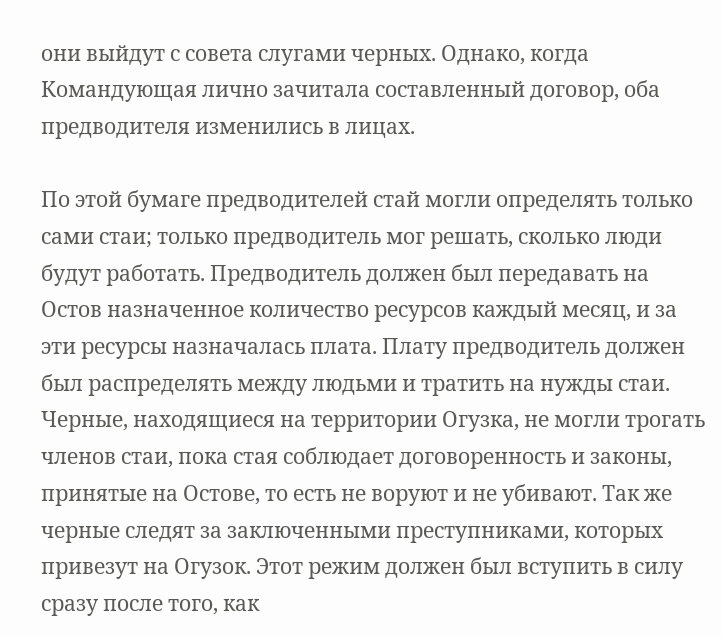они выйдут с совета слугами черных. Однако, когда Командующая лично зачитала составленный договор, оба предводителя изменились в лицах.

По этой бумаге предводителей стай могли определять только сами стаи; только предводитель мог решать, сколько люди будут работать. Предводитель должен был передавать на Остов назначенное количество ресурсов каждый месяц, и за эти ресурсы назначалась плата. Плату предводитель должен был распределять между людьми и тратить на нужды стаи. Черные, находящиеся на территории Огузка, не могли трогать членов стаи, пока стая соблюдает договоренность и законы, принятые на Остове, то есть не воруют и не убивают. Так же черные следят за заключенными преступниками, которых привезут на Огузок. Этот режим должен был вступить в силу сразу после того, как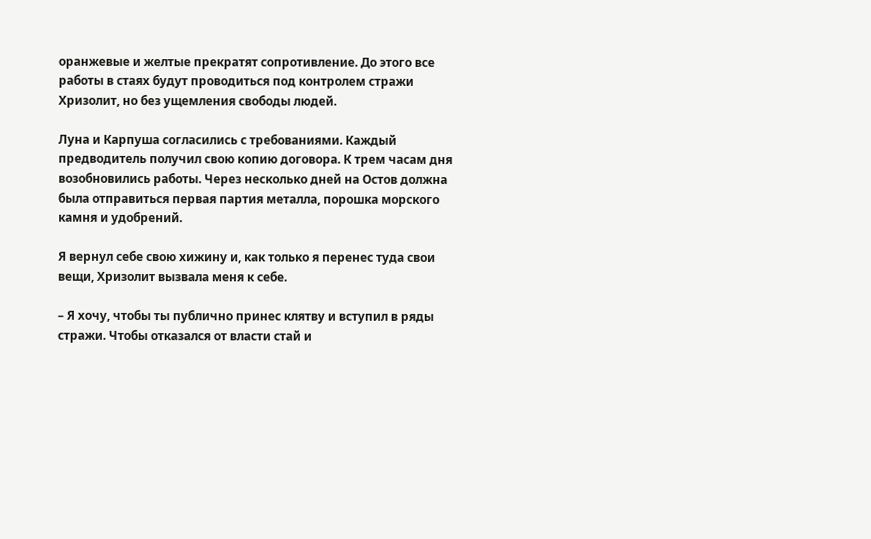оранжевые и желтые прекратят сопротивление. До этого все работы в стаях будут проводиться под контролем стражи Хризолит, но без ущемления свободы людей.

Луна и Карпуша согласились с требованиями. Каждый предводитель получил свою копию договора. К трем часам дня возобновились работы. Через несколько дней на Остов должна была отправиться первая партия металла, порошка морского камня и удобрений.

Я вернул себе свою хижину и, как только я перенес туда свои вещи, Хризолит вызвала меня к себе.

– Я хочу, чтобы ты публично принес клятву и вступил в ряды стражи. Чтобы отказался от власти стай и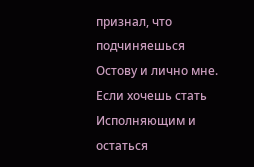признал, что подчиняешься Остову и лично мне. Если хочешь стать Исполняющим и остаться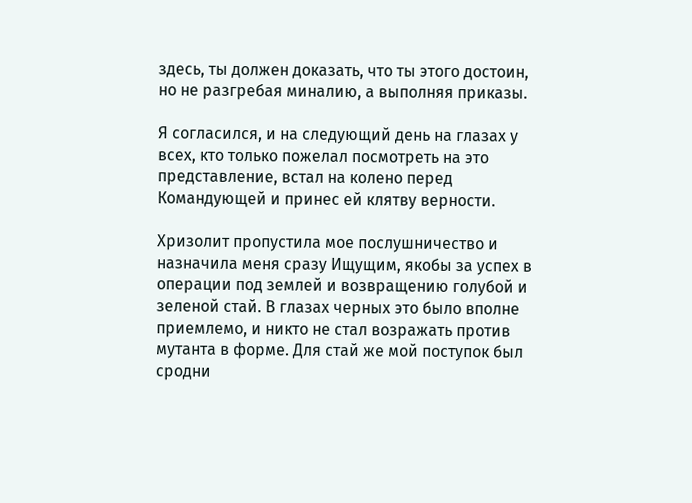здесь, ты должен доказать, что ты этого достоин, но не разгребая миналию, а выполняя приказы.

Я согласился, и на следующий день на глазах у всех, кто только пожелал посмотреть на это представление, встал на колено перед Командующей и принес ей клятву верности.

Хризолит пропустила мое послушничество и назначила меня сразу Ищущим, якобы за успех в операции под землей и возвращению голубой и зеленой стай. В глазах черных это было вполне приемлемо, и никто не стал возражать против мутанта в форме. Для стай же мой поступок был сродни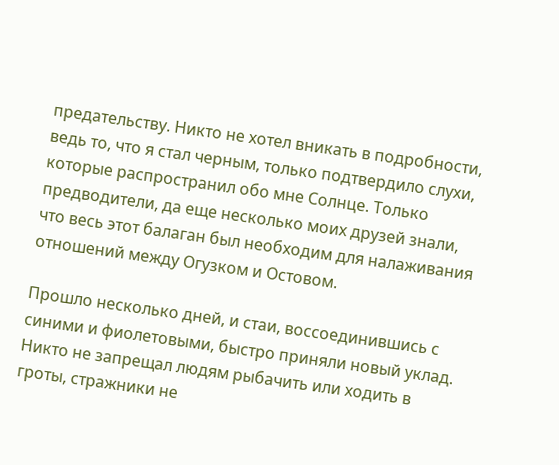предательству. Никто не хотел вникать в подробности, ведь то, что я стал черным, только подтвердило слухи, которые распространил обо мне Солнце. Только предводители, да еще несколько моих друзей знали, что весь этот балаган был необходим для налаживания отношений между Огузком и Остовом.

Прошло несколько дней, и стаи, воссоединившись с синими и фиолетовыми, быстро приняли новый уклад. Никто не запрещал людям рыбачить или ходить в гроты, стражники не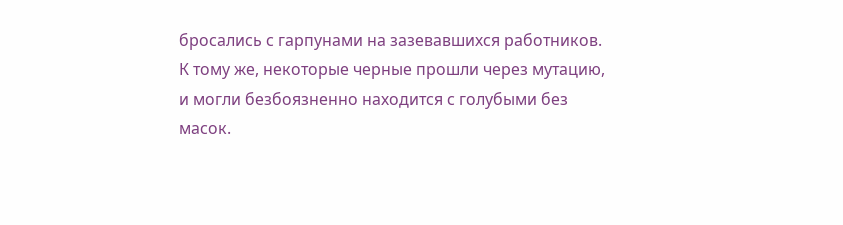бросались с гарпунами на зазевавшихся работников. К тому же, некоторые черные прошли через мутацию, и могли безбоязненно находится с голубыми без масок.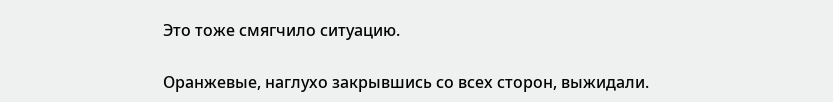Это тоже смягчило ситуацию.

Оранжевые, наглухо закрывшись со всех сторон, выжидали.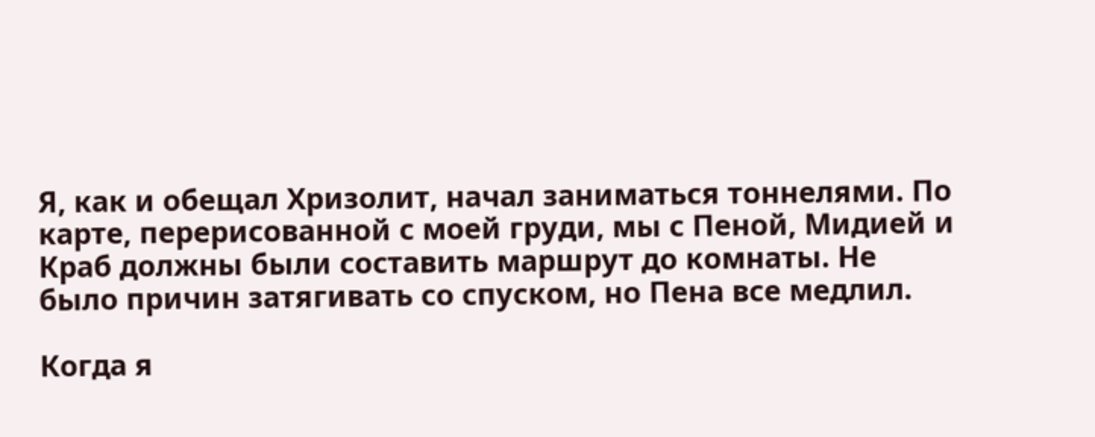Я, как и обещал Хризолит, начал заниматься тоннелями. По карте, перерисованной с моей груди, мы с Пеной, Мидией и Краб должны были составить маршрут до комнаты. Не было причин затягивать со спуском, но Пена все медлил.

Когда я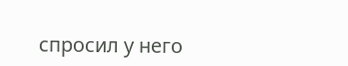спросил у него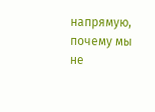напрямую, почему мы не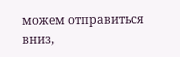можем отправиться вниз,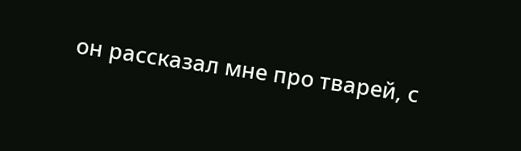он рассказал мне про тварей, с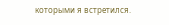которыми я встретился.